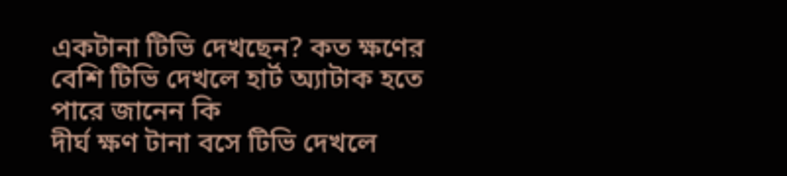একটানা টিভি দেখছেন? কত ক্ষণের বেশি টিভি দেখলে হার্ট অ্যাটাক হতে পারে জানেন কি
দীর্ঘ ক্ষণ টানা বসে টিভি দেখলে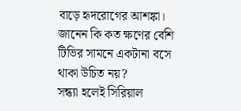বাড়ে হৃদরোগের আশঙ্কা। জানেন কি কত ক্ষণের বেশি টিভির সামনে একটানা বসে থাকা উচিত নয়?
সন্ধ্যা হলেই সিরিয়াল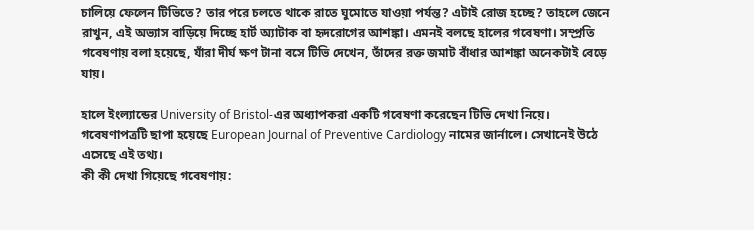চালিয়ে ফেলেন টিভিতে? তার পরে চলতে থাকে রাতে ঘুমোতে যাওয়া পর্যন্ত? এটাই রোজ হচ্ছে? তাহলে জেনে রাখুন, এই অভ্যাস বাড়িয়ে দিচ্ছে হার্ট অ্যাটাক বা হৃদরোগের আশঙ্কা। এমনই বলছে হালের গবেষণা। সম্প্রতি গবেষণায় বলা হয়েছে, যাঁরা দীর্ঘ ক্ষণ টানা বসে টিভি দেখেন, তাঁদের রক্ত জমাট বাঁধার আশঙ্কা অনেকটাই বেড়ে যায়।

হালে ইংল্যান্ডের University of Bristol-এর অধ্যাপকরা একটি গবেষণা করেছেন টিভি দেখা নিয়ে। গবেষণাপত্রটি ছাপা হয়েছে European Journal of Preventive Cardiology নামের জার্নালে। সেখানেই উঠে এসেছে এই তথ্য।
কী কী দেখা গিয়েছে গবেষণায়: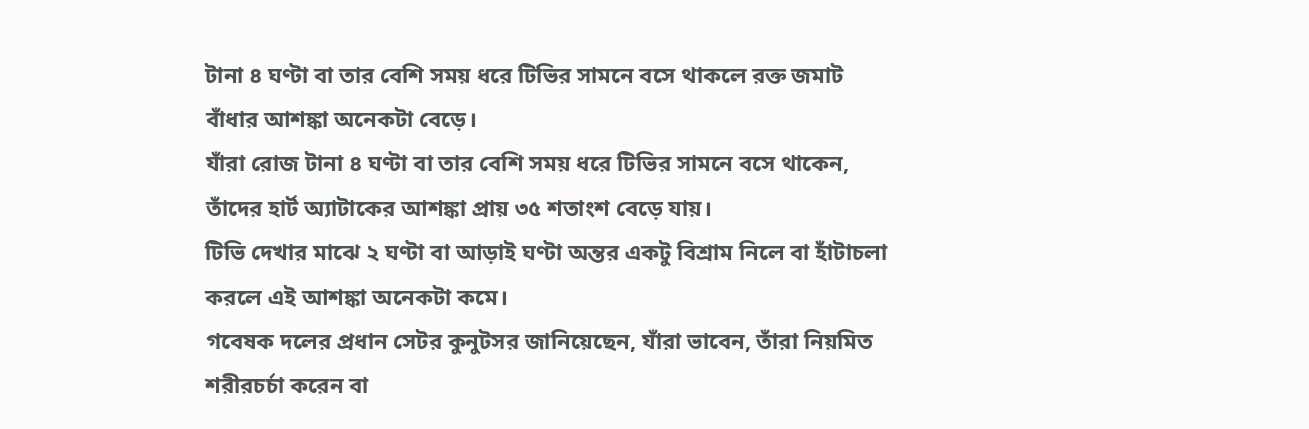টানা ৪ ঘণ্টা বা তার বেশি সময় ধরে টিভির সামনে বসে থাকলে রক্ত জমাট বাঁধার আশঙ্কা অনেকটা বেড়ে।
যাঁরা রোজ টানা ৪ ঘণ্টা বা তার বেশি সময় ধরে টিভির সামনে বসে থাকেন, তাঁদের হার্ট অ্যাটাকের আশঙ্কা প্রায় ৩৫ শতাংশ বেড়ে যায়।
টিভি দেখার মাঝে ২ ঘণ্টা বা আড়াই ঘণ্টা অন্তর একটু বিশ্রাম নিলে বা হাঁটাচলা করলে এই আশঙ্কা অনেকটা কমে।
গবেষক দলের প্রধান সেটর কুনুটসর জানিয়েছেন, যাঁরা ভাবেন, তাঁরা নিয়মিত শরীরচর্চা করেন বা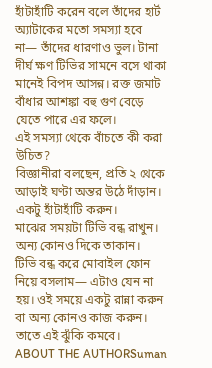হাঁটাহাঁটি করেন বলে তাঁদের হার্ট অ্যাটাকের মতো সমস্যা হবে না— তাঁদের ধারণাও ভুল। টানা দীর্ঘ ক্ষণ টিভির সামনে বসে থাকা মানেই বিপদ আসন্ন। রক্ত জমাট বাঁধার আশঙ্কা বহু গুণ বেড়ে যেতে পারে এর ফলে।
এই সমস্যা থেকে বাঁচতে কী করা উচিত?
বিজ্ঞানীরা বলছেন, প্রতি ২ থেকে আড়াই ঘণ্টা অন্তর উঠে দাঁড়ান। একটু হাঁটাহাঁটি করুন।
মাঝের সময়টা টিভি বন্ধ রাখুন। অন্য কোনও দিকে তাকান।
টিভি বন্ধ করে মোবাইল ফোন নিয়ে বসলাম— এটাও যেন না হয়। ওই সময়ে একটু রান্না করুন বা অন্য কোনও কাজ করুন। তাতে এই ঝুঁকি কমবে।
ABOUT THE AUTHORSuman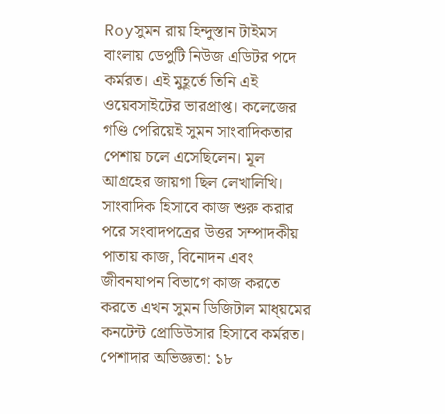Royসুমন রায় হিন্দুস্তান টাইমস বাংলায় ডেপুটি নিউজ এডিটর পদে কর্মরত। এই মুহূর্তে তিনি এই ওয়েবসাইটের ভারপ্রাপ্ত। কলেজের গণ্ডি পেরিয়েই সুমন সাংবাদিকতার পেশায় চলে এসেছিলেন। মূল আগ্রহের জায়গা ছিল লেখালিখি। সাংবাদিক হিসাবে কাজ শুরু করার পরে সংবাদপত্রের উত্তর সম্পাদকীয় পাতায় কাজ, বিনোদন এবং জীবনযাপন বিভাগে কাজ করতে করতে এখন সুমন ডিজিটাল মাধ্য়মের কনটেন্ট প্রোডিউসার হিসাবে কর্মরত। পেশাদার অভিজ্ঞতা: ১৮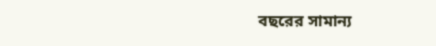বছরের সামান্য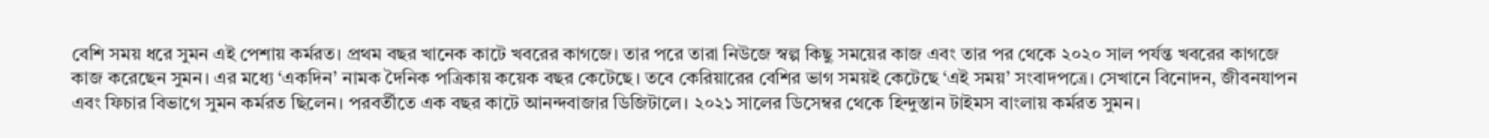বেশি সময় ধরে সুমন এই পেশায় কর্মরত। প্রথম বছর খানেক কাটে খবরের কাগজে। তার পরে তারা নিউজে স্বল্প কিছু সময়ের কাজ এবং তার পর থেকে ২০২০ সাল পর্যন্ত খবরের কাগজে কাজ করেছেন সুমন। এর মধ্যে ‘একদিন’ নামক দৈনিক পত্রিকায় কয়েক বছর কেটেছে। তবে কেরিয়ারের বেশির ভাগ সময়ই কেটেছে ‘এই সময়’ সংবাদপত্রে। সেখানে বিনোদন, জীবনযাপন এবং ফিচার বিভাগে সুমন কর্মরত ছিলেন। পরবর্তীতে এক বছর কাটে আনন্দবাজার ডিজিটালে। ২০২১ সালের ডিসেম্বর থেকে হিন্দুস্তান টাইমস বাংলায় কর্মরত সুমন।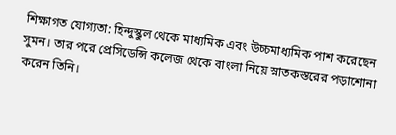শিক্ষাগত যোগ্যতা: হিন্দুস্কুল থেকে মাধ্যমিক এবং উচ্চমাধ্যমিক পাশ করেছেন সুমন। তার পরে প্রেসিডেন্সি কলেজ থেকে বাংলা নিয়ে স্নাতকস্তরের পড়াশোনা করেন তিনি।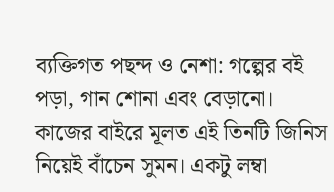ব্যক্তিগত পছন্দ ও নেশা: গল্পের বই পড়া, গান শোনা এবং বেড়ানো। কাজের বাইরে মূলত এই তিনটি জিনিস নিয়েই বাঁচেন সুমন। একটু লম্বা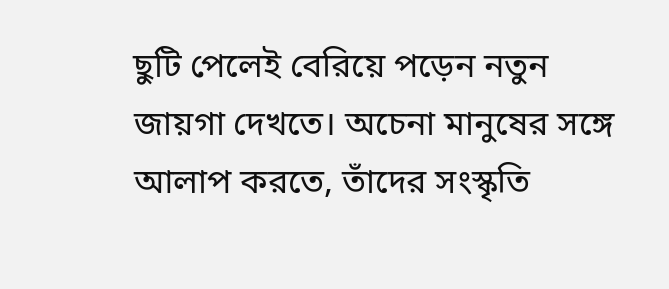ছুটি পেলেই বেরিয়ে পড়েন নতুন জায়গা দেখতে। অচেনা মানুষের সঙ্গে আলাপ করতে, তাঁদের সংস্কৃতি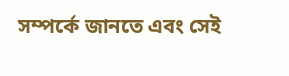সম্পর্কে জানতে এবং সেই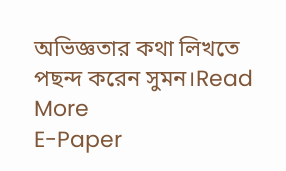অভিজ্ঞতার কথা লিখতে পছন্দ করেন সুমন।Read More
E-Paper